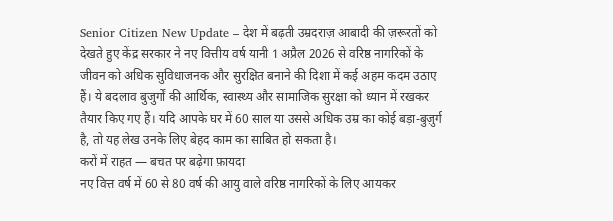Senior Citizen New Update – देश में बढ़ती उम्रदराज़ आबादी की ज़रूरतों को देखते हुए केंद्र सरकार ने नए वित्तीय वर्ष यानी 1 अप्रैल 2026 से वरिष्ठ नागरिकों के जीवन को अधिक सुविधाजनक और सुरक्षित बनाने की दिशा में कई अहम कदम उठाए हैं। ये बदलाव बुजुर्गों की आर्थिक, स्वास्थ्य और सामाजिक सुरक्षा को ध्यान में रखकर तैयार किए गए हैं। यदि आपके घर में 60 साल या उससे अधिक उम्र का कोई बड़ा-बुज़ुर्ग है, तो यह लेख उनके लिए बेहद काम का साबित हो सकता है।
करों में राहत — बचत पर बढ़ेगा फ़ायदा
नए वित्त वर्ष में 60 से 80 वर्ष की आयु वाले वरिष्ठ नागरिकों के लिए आयकर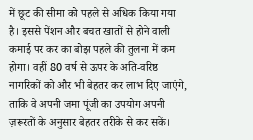में छूट की सीमा को पहले से अधिक किया गया है। इससे पेंशन और बचत खातों से होने वाली कमाई पर कर का बोझ पहले की तुलना में कम होगा। वहीं 80 वर्ष से ऊपर के अति-वरिष्ठ नागरिकों को और भी बेहतर कर लाभ दिए जाएंगे, ताकि वे अपनी जमा पूंजी का उपयोग अपनी ज़रूरतों के अनुसार बेहतर तरीके से कर सकें।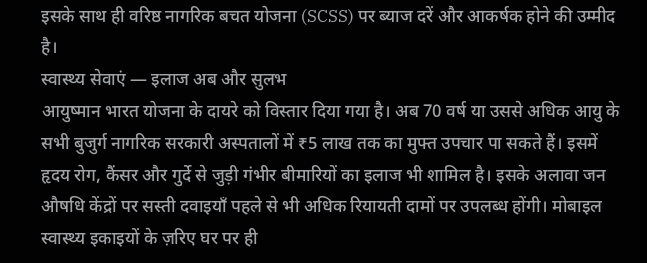इसके साथ ही वरिष्ठ नागरिक बचत योजना (SCSS) पर ब्याज दरें और आकर्षक होने की उम्मीद है।
स्वास्थ्य सेवाएं — इलाज अब और सुलभ
आयुष्मान भारत योजना के दायरे को विस्तार दिया गया है। अब 70 वर्ष या उससे अधिक आयु के सभी बुजुर्ग नागरिक सरकारी अस्पतालों में ₹5 लाख तक का मुफ्त उपचार पा सकते हैं। इसमें हृदय रोग, कैंसर और गुर्दे से जुड़ी गंभीर बीमारियों का इलाज भी शामिल है। इसके अलावा जन औषधि केंद्रों पर सस्ती दवाइयाँ पहले से भी अधिक रियायती दामों पर उपलब्ध होंगी। मोबाइल स्वास्थ्य इकाइयों के ज़रिए घर पर ही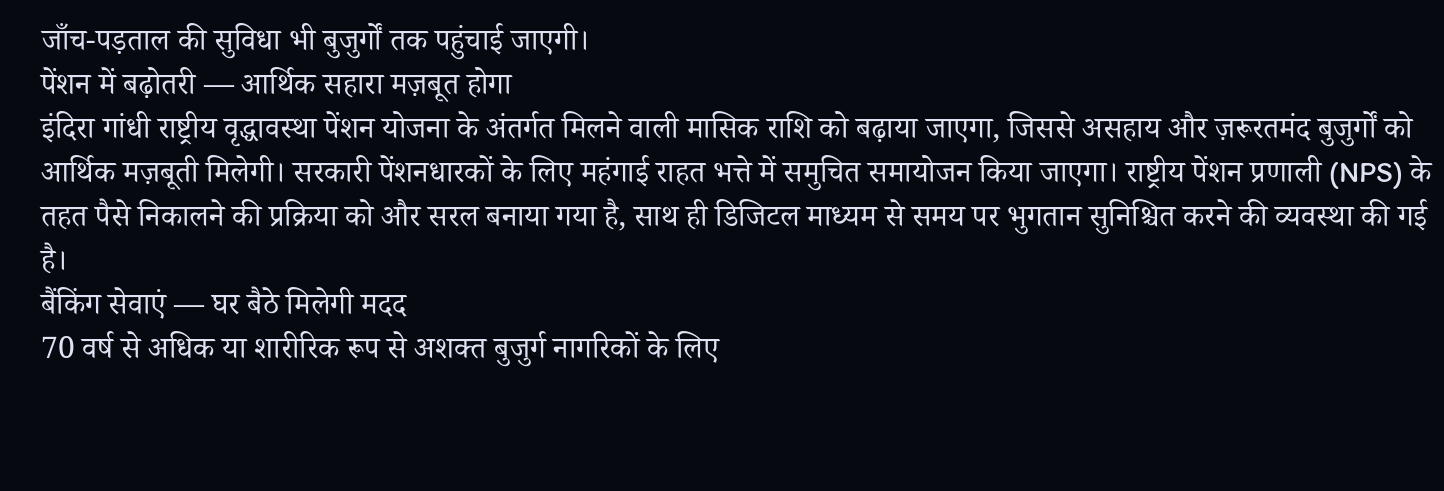जाँच-पड़ताल की सुविधा भी बुजुर्गों तक पहुंचाई जाएगी।
पेंशन में बढ़ोतरी — आर्थिक सहारा मज़बूत होगा
इंदिरा गांधी राष्ट्रीय वृद्धावस्था पेंशन योजना के अंतर्गत मिलने वाली मासिक राशि को बढ़ाया जाएगा, जिससे असहाय और ज़रूरतमंद बुजुर्गों को आर्थिक मज़बूती मिलेगी। सरकारी पेंशनधारकों के लिए महंगाई राहत भत्ते में समुचित समायोजन किया जाएगा। राष्ट्रीय पेंशन प्रणाली (NPS) के तहत पैसे निकालने की प्रक्रिया को और सरल बनाया गया है, साथ ही डिजिटल माध्यम से समय पर भुगतान सुनिश्चित करने की व्यवस्था की गई है।
बैंकिंग सेवाएं — घर बैठे मिलेगी मदद
70 वर्ष से अधिक या शारीरिक रूप से अशक्त बुजुर्ग नागरिकों के लिए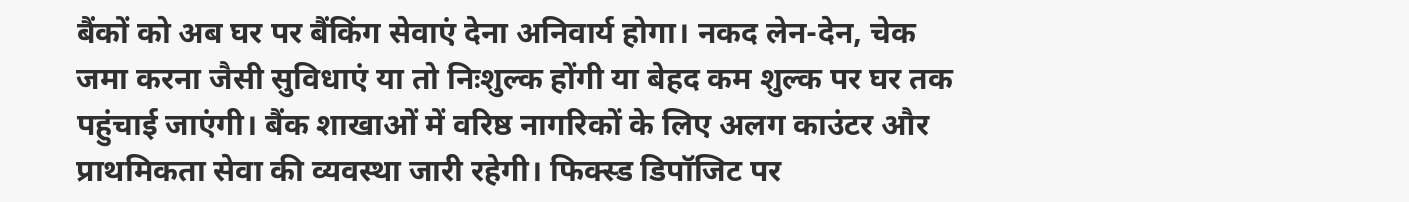बैंकों को अब घर पर बैंकिंग सेवाएं देना अनिवार्य होगा। नकद लेन-देन, चेक जमा करना जैसी सुविधाएं या तो निःशुल्क होंगी या बेहद कम शुल्क पर घर तक पहुंचाई जाएंगी। बैंक शाखाओं में वरिष्ठ नागरिकों के लिए अलग काउंटर और प्राथमिकता सेवा की व्यवस्था जारी रहेगी। फिक्स्ड डिपॉजिट पर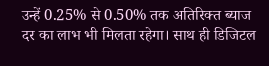उन्हें 0.25% से 0.50% तक अतिरिक्त ब्याज दर का लाभ भी मिलता रहेगा। साथ ही डिजिटल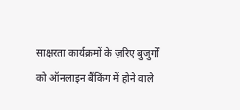साक्षरता कार्यक्रमों के ज़रिए बुजुर्गों को ऑनलाइन बैंकिंग में होने वाले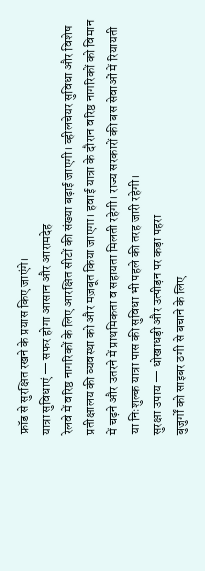फ्रॉड से सुरक्षित रखने के प्रयास किए जाएंगे।
यात्रा सुविधाएं — सफर होगा आसान और आरामदेह
रेलवे में वरिष्ठ नागरिकों के लिए आरक्षित सीटों की संख्या बढ़ाई जाएगी। व्हीलचेयर सुविधा और विशेष प्रतीक्षालय की व्यवस्था को और मज़बूत किया जाएगा। हवाई यात्रा के दौरान वरिष्ठ नागरिकों को विमान में चढ़ने और उतरने में प्राथमिकता व सहायता मिलती रहेगी। राज्य सरकारों की बस सेवाओं में रियायती या निःशुल्क यात्रा पास की सुविधा भी पहले की तरह जारी रहेगी।
सुरक्षा उपाय — धोखाधड़ी और उत्पीड़न पर कड़ा पहरा
बुजुर्गों को साइबर ठगी से बचाने के लिए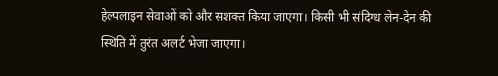हेल्पलाइन सेवाओं को और सशक्त किया जाएगा। किसी भी संदिग्ध लेन-देन की स्थिति में तुरंत अलर्ट भेजा जाएगा।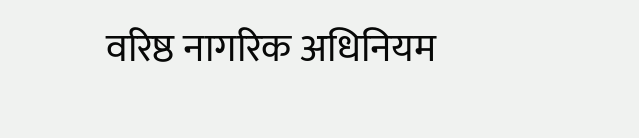वरिष्ठ नागरिक अधिनियम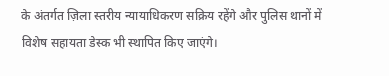के अंतर्गत ज़िला स्तरीय न्यायाधिकरण सक्रिय रहेंगे और पुलिस थानों में विशेष सहायता डेस्क भी स्थापित किए जाएंगे।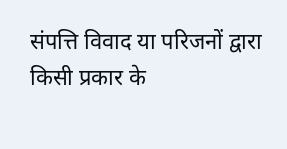संपत्ति विवाद या परिजनों द्वारा किसी प्रकार के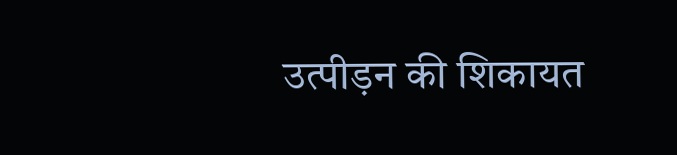उत्पीड़न की शिकायत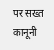पर सख्त कानूनी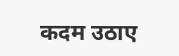कदम उठाए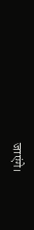जाएंगे।